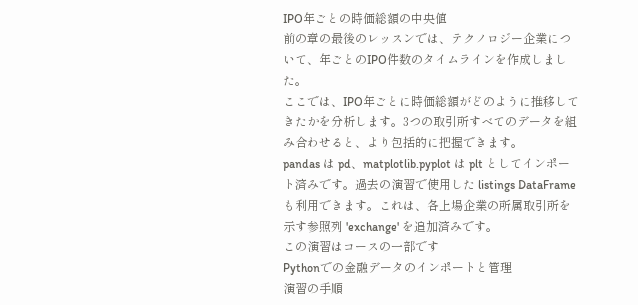IPO年ごとの時価総額の中央値
前の章の最後のレッスンでは、テクノロジー企業について、年ごとのIPO件数のタイムラインを作成しました。
ここでは、IPO年ごとに時価総額がどのように推移してきたかを分析します。3つの取引所すべてのデータを組み合わせると、より包括的に把握できます。
pandas は pd、matplotlib.pyplot は plt としてインポート済みです。過去の演習で使用した listings DataFrame も利用できます。これは、各上場企業の所属取引所を示す参照列 'exchange' を追加済みです。
この演習はコースの一部です
Pythonでの金融データのインポートと管理
演習の手順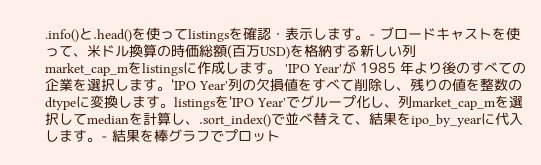.info()と.head()を使ってlistingsを確認・表示します。- ブロードキャストを使って、米ドル換算の時価総額(百万USD)を格納する新しい列
market_cap_mをlistingsに作成します。 'IPO Year'が 1985 年より後のすべての企業を選択します。'IPO Year'列の欠損値をすべて削除し、残りの値を整数のdtypeに変換します。listingsを'IPO Year'でグループ化し、列market_cap_mを選択してmedianを計算し、.sort_index()で並べ替えて、結果をipo_by_yearに代入します。- 結果を棒グラフでプロット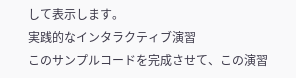して表示します。
実践的なインタラクティブ演習
このサンプルコードを完成させて、この演習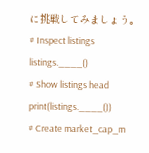に挑戦してみましょう。
# Inspect listings
listings.____()
# Show listings head
print(listings.____())
# Create market_cap_m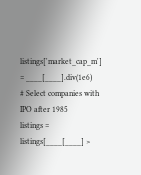listings['market_cap_m'] = ____[____].div(1e6)
# Select companies with IPO after 1985
listings = listings[____[____] >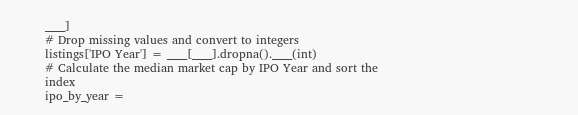____]
# Drop missing values and convert to integers
listings['IPO Year'] = ____[____].dropna().____(int)
# Calculate the median market cap by IPO Year and sort the index
ipo_by_year =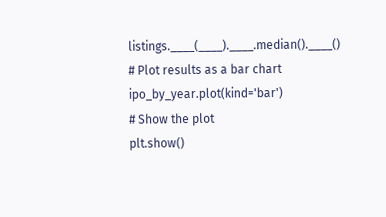listings.____(____).____.median().____()
# Plot results as a bar chart
ipo_by_year.plot(kind='bar')
# Show the plot
plt.show()